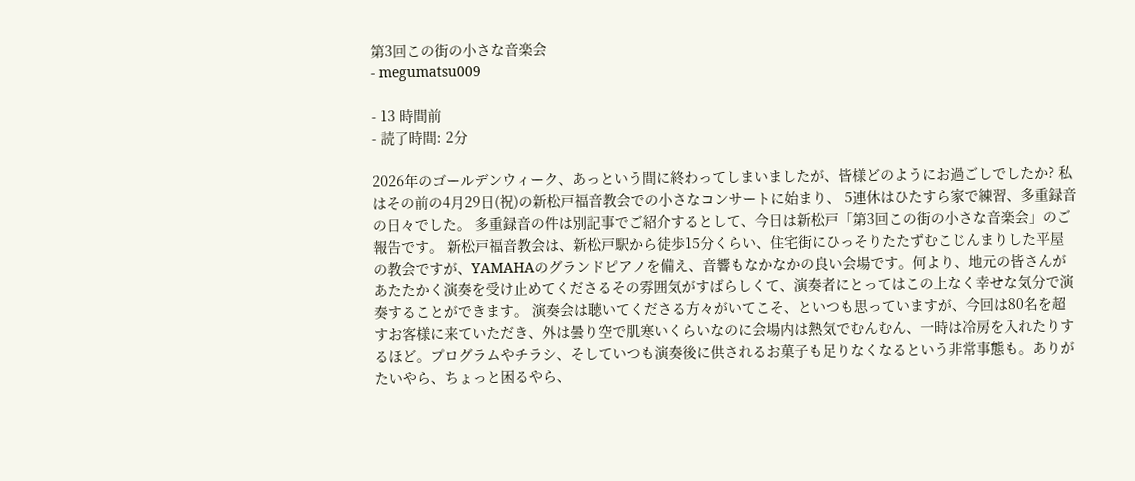第3回この街の小さな音楽会
- megumatsu009

- 13 時間前
- 読了時間: 2分

2026年のゴールデンウィーク、あっという間に終わってしまいましたが、皆様どのようにお過ごしでしたか? 私はその前の4月29日(祝)の新松戸福音教会での小さなコンサートに始まり、 5連休はひたすら家で練習、多重録音の日々でした。 多重録音の件は別記事でご紹介するとして、今日は新松戸「第3回この街の小さな音楽会」のご報告です。 新松戸福音教会は、新松戸駅から徒歩15分くらい、住宅街にひっそりたたずむこじんまりした平屋の教会ですが、YAMAHAのグランドピアノを備え、音響もなかなかの良い会場です。何より、地元の皆さんがあたたかく演奏を受け止めてくださるその雰囲気がすばらしくて、演奏者にとってはこの上なく幸せな気分で演奏することができます。 演奏会は聴いてくださる方々がいてこそ、といつも思っていますが、今回は80名を超すお客様に来ていただき、外は曇り空で肌寒いくらいなのに会場内は熱気でむんむん、一時は冷房を入れたりするほど。プログラムやチラシ、そしていつも演奏後に供されるお菓子も足りなくなるという非常事態も。ありがたいやら、ちょっと困るやら、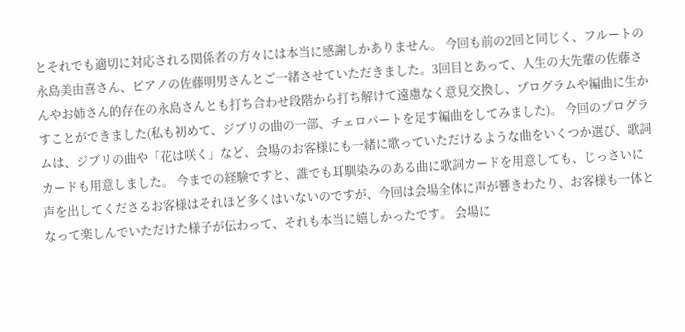とそれでも適切に対応される関係者の方々には本当に感謝しかありません。 今回も前の2回と同じく、フルートの永島美由喜さん、ピアノの佐藤明男さんとご一緒させていただきました。3回目とあって、人生の大先輩の佐藤さんやお姉さん的存在の永島さんとも打ち合わせ段階から打ち解けて遠慮なく意見交換し、プログラムや編曲に生かすことができました(私も初めて、ジブリの曲の一部、チェロパートを足す編曲をしてみました)。 今回のプログラムは、ジブリの曲や「花は咲く」など、会場のお客様にも一緒に歌っていただけるような曲をいくつか選び、歌詞カードも用意しました。 今までの経験ですと、誰でも耳馴染みのある曲に歌詞カードを用意しても、じっさいに声を出してくださるお客様はそれほど多くはいないのですが、今回は会場全体に声が響きわたり、お客様も一体となって楽しんでいただけた様子が伝わって、それも本当に嬉しかったです。 会場に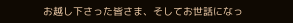お越し下さった皆さま、そしてお世話になっ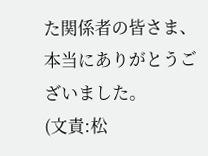た関係者の皆さま、本当にありがとうございました。
(文責:松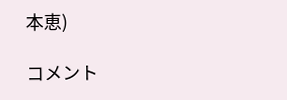本恵)

コメント